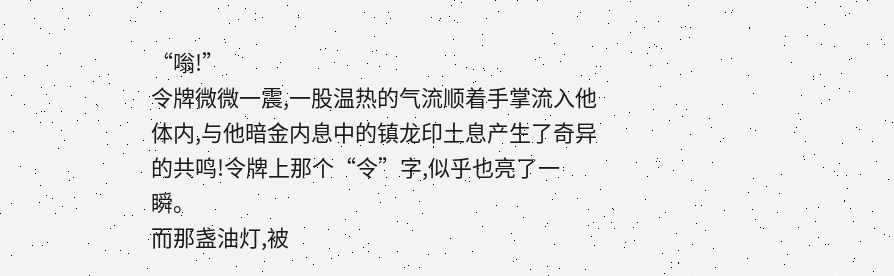“嗡!”
令牌微微一震,一股温热的气流顺着手掌流入他体内,与他暗金内息中的镇龙印土息产生了奇异的共鸣!令牌上那个“令”字,似乎也亮了一瞬。
而那盏油灯,被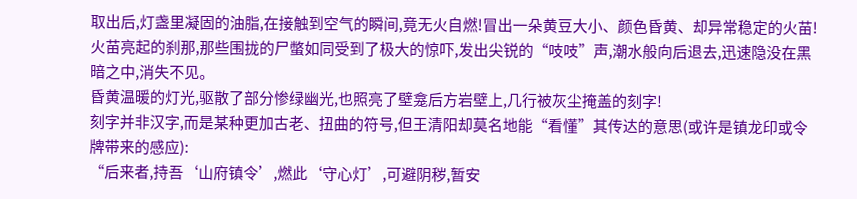取出后,灯盏里凝固的油脂,在接触到空气的瞬间,竟无火自燃!冒出一朵黄豆大小、颜色昏黄、却异常稳定的火苗!
火苗亮起的刹那,那些围拢的尸蟞如同受到了极大的惊吓,发出尖锐的“吱吱”声,潮水般向后退去,迅速隐没在黑暗之中,消失不见。
昏黄温暖的灯光,驱散了部分惨绿幽光,也照亮了壁龛后方岩壁上,几行被灰尘掩盖的刻字!
刻字并非汉字,而是某种更加古老、扭曲的符号,但王清阳却莫名地能“看懂”其传达的意思(或许是镇龙印或令牌带来的感应):
“后来者,持吾‘山府镇令’,燃此‘守心灯’,可避阴秽,暂安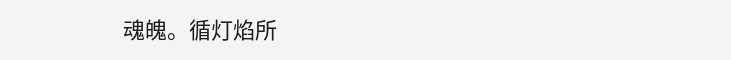魂魄。循灯焰所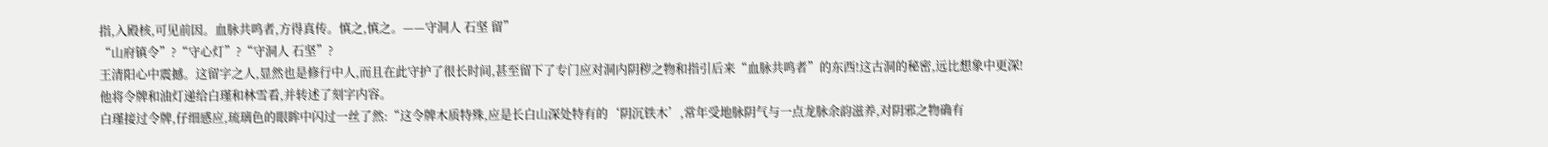指,入殿核,可见前因。血脉共鸣者,方得真传。慎之,慎之。——守洞人 石坚 留”
“山府镇令”?“守心灯”?“守洞人 石坚”?
王清阳心中震撼。这留字之人,显然也是修行中人,而且在此守护了很长时间,甚至留下了专门应对洞内阴秽之物和指引后来“血脉共鸣者”的东西!这古洞的秘密,远比想象中更深!
他将令牌和油灯递给白瑾和林雪看,并转述了刻字内容。
白瑾接过令牌,仔细感应,琉璃色的眼眸中闪过一丝了然:“这令牌木质特殊,应是长白山深处特有的‘阴沉铁木’,常年受地脉阴气与一点龙脉余韵滋养,对阴邪之物确有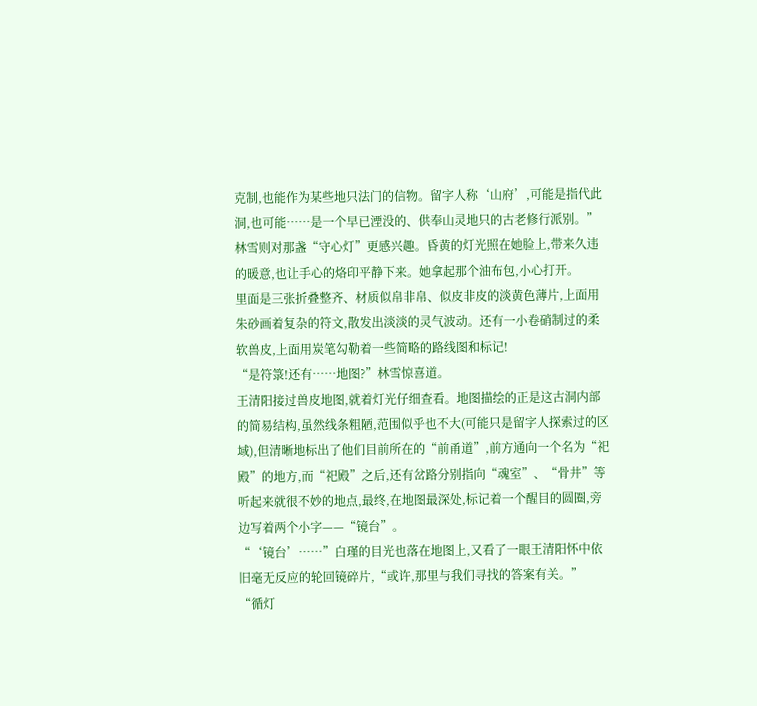克制,也能作为某些地只法门的信物。留字人称‘山府’,可能是指代此洞,也可能……是一个早已湮没的、供奉山灵地只的古老修行派别。”
林雪则对那盏“守心灯”更感兴趣。昏黄的灯光照在她脸上,带来久违的暖意,也让手心的烙印平静下来。她拿起那个油布包,小心打开。
里面是三张折叠整齐、材质似帛非帛、似皮非皮的淡黄色薄片,上面用朱砂画着复杂的符文,散发出淡淡的灵气波动。还有一小卷硝制过的柔软兽皮,上面用炭笔勾勒着一些简略的路线图和标记!
“是符箓!还有……地图?”林雪惊喜道。
王清阳接过兽皮地图,就着灯光仔细查看。地图描绘的正是这古洞内部的简易结构,虽然线条粗陋,范围似乎也不大(可能只是留字人探索过的区域),但清晰地标出了他们目前所在的“前甬道”,前方通向一个名为“祀殿”的地方,而“祀殿”之后,还有岔路分别指向“魂室”、“骨井”等听起来就很不妙的地点,最终,在地图最深处,标记着一个醒目的圆圈,旁边写着两个小字——“镜台”。
“‘镜台’……”白瑾的目光也落在地图上,又看了一眼王清阳怀中依旧毫无反应的轮回镜碎片,“或许,那里与我们寻找的答案有关。”
“循灯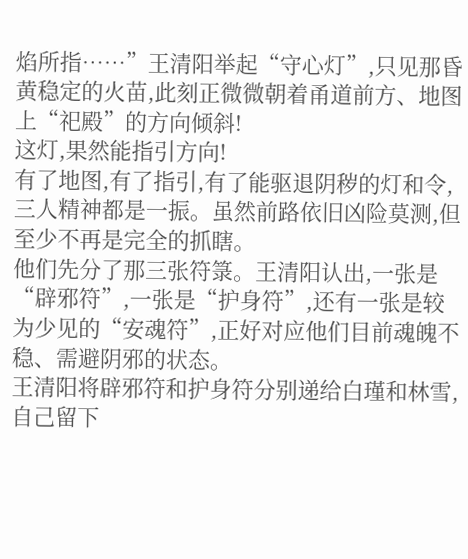焰所指……”王清阳举起“守心灯”,只见那昏黄稳定的火苗,此刻正微微朝着甬道前方、地图上“祀殿”的方向倾斜!
这灯,果然能指引方向!
有了地图,有了指引,有了能驱退阴秽的灯和令,三人精神都是一振。虽然前路依旧凶险莫测,但至少不再是完全的抓瞎。
他们先分了那三张符箓。王清阳认出,一张是“辟邪符”,一张是“护身符”,还有一张是较为少见的“安魂符”,正好对应他们目前魂魄不稳、需避阴邪的状态。
王清阳将辟邪符和护身符分别递给白瑾和林雪,自己留下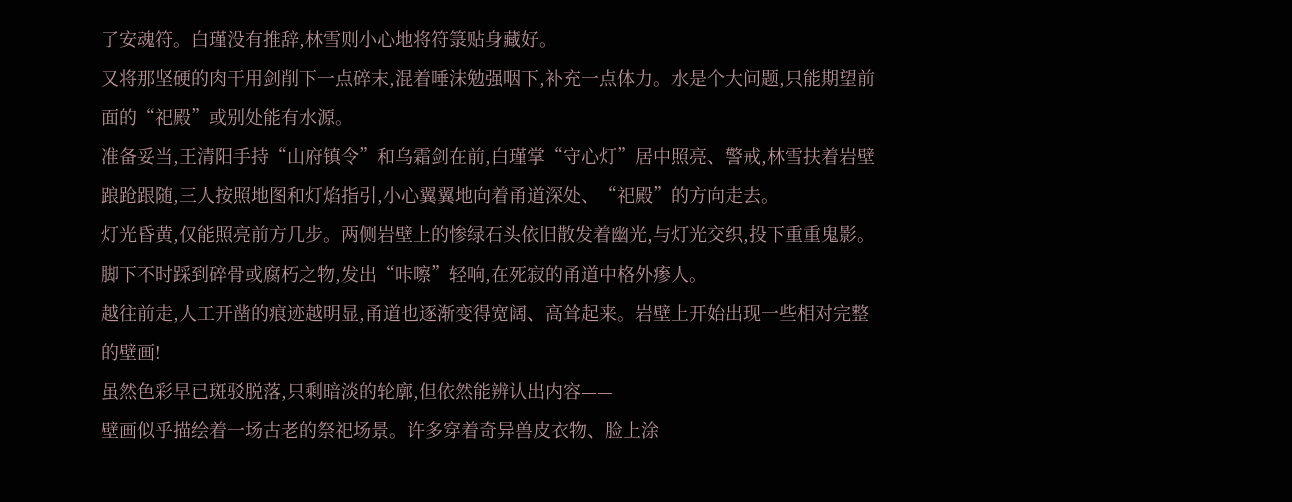了安魂符。白瑾没有推辞,林雪则小心地将符箓贴身藏好。
又将那坚硬的肉干用剑削下一点碎末,混着唾沫勉强咽下,补充一点体力。水是个大问题,只能期望前面的“祀殿”或别处能有水源。
准备妥当,王清阳手持“山府镇令”和乌霜剑在前,白瑾掌“守心灯”居中照亮、警戒,林雪扶着岩壁踉跄跟随,三人按照地图和灯焰指引,小心翼翼地向着甬道深处、“祀殿”的方向走去。
灯光昏黄,仅能照亮前方几步。两侧岩壁上的惨绿石头依旧散发着幽光,与灯光交织,投下重重鬼影。脚下不时踩到碎骨或腐朽之物,发出“咔嚓”轻响,在死寂的甬道中格外瘆人。
越往前走,人工开凿的痕迹越明显,甬道也逐渐变得宽阔、高耸起来。岩壁上开始出现一些相对完整的壁画!
虽然色彩早已斑驳脱落,只剩暗淡的轮廓,但依然能辨认出内容——
壁画似乎描绘着一场古老的祭祀场景。许多穿着奇异兽皮衣物、脸上涂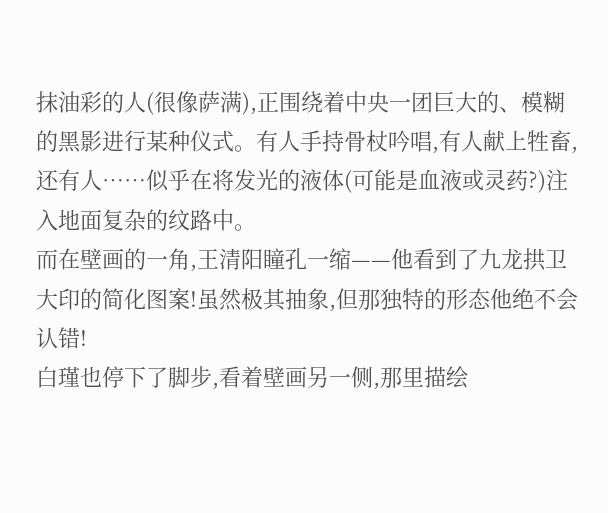抹油彩的人(很像萨满),正围绕着中央一团巨大的、模糊的黑影进行某种仪式。有人手持骨杖吟唱,有人献上牲畜,还有人……似乎在将发光的液体(可能是血液或灵药?)注入地面复杂的纹路中。
而在壁画的一角,王清阳瞳孔一缩——他看到了九龙拱卫大印的简化图案!虽然极其抽象,但那独特的形态他绝不会认错!
白瑾也停下了脚步,看着壁画另一侧,那里描绘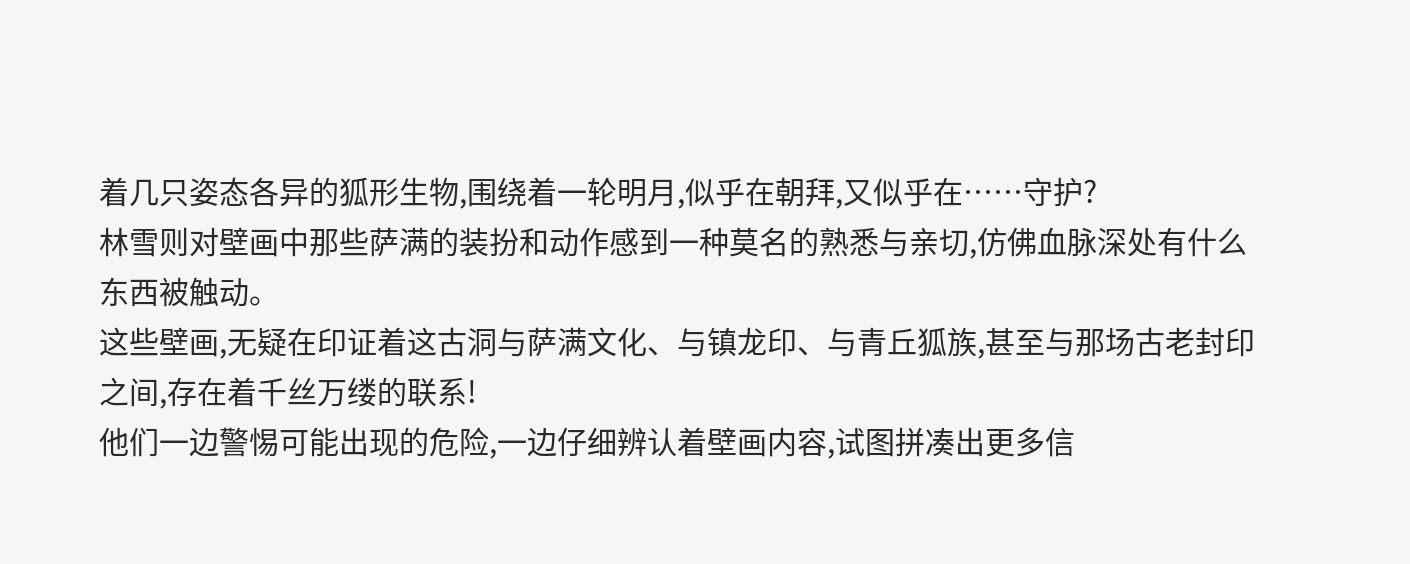着几只姿态各异的狐形生物,围绕着一轮明月,似乎在朝拜,又似乎在……守护?
林雪则对壁画中那些萨满的装扮和动作感到一种莫名的熟悉与亲切,仿佛血脉深处有什么东西被触动。
这些壁画,无疑在印证着这古洞与萨满文化、与镇龙印、与青丘狐族,甚至与那场古老封印之间,存在着千丝万缕的联系!
他们一边警惕可能出现的危险,一边仔细辨认着壁画内容,试图拼凑出更多信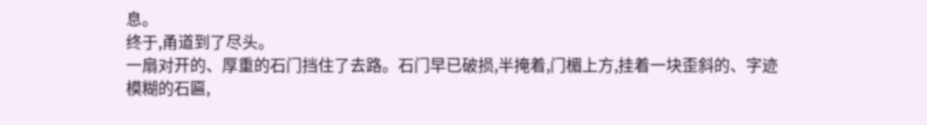息。
终于,甬道到了尽头。
一扇对开的、厚重的石门挡住了去路。石门早已破损,半掩着,门楣上方,挂着一块歪斜的、字迹模糊的石匾,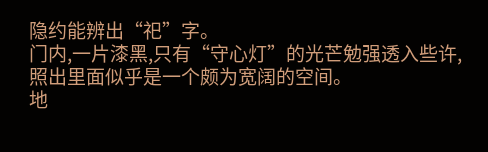隐约能辨出“祀”字。
门内,一片漆黑,只有“守心灯”的光芒勉强透入些许,照出里面似乎是一个颇为宽阔的空间。
地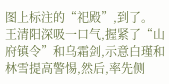图上标注的“祀殿”,到了。
王清阳深吸一口气,握紧了“山府镇令”和乌霜剑,示意白瑾和林雪提高警惕,然后,率先侧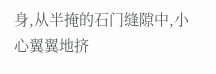身,从半掩的石门缝隙中,小心翼翼地挤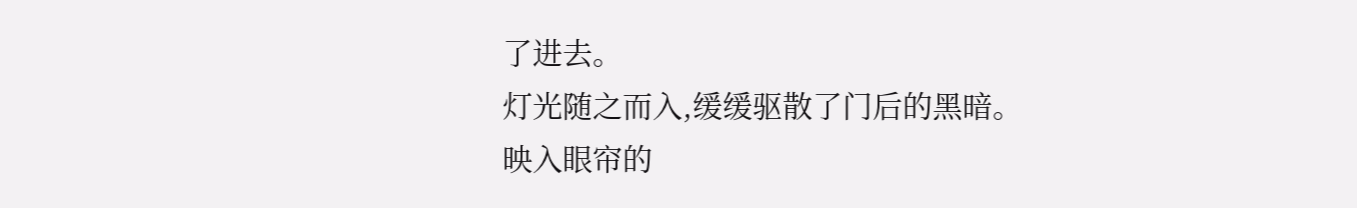了进去。
灯光随之而入,缓缓驱散了门后的黑暗。
映入眼帘的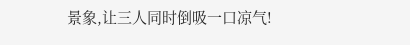景象,让三人同时倒吸一口凉气!